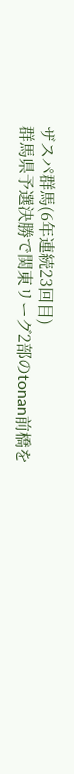ザスパ群馬(6年連続23回目)
群馬県予選決勝で関東リーグ2部のtonan前橋を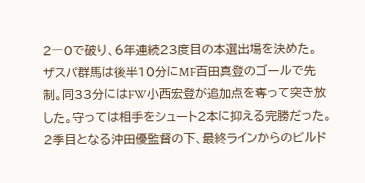2―0で破り、6年連続23度目の本選出場を決めた。
ザスパ群馬は後半10分にMF百田真登のゴールで先制。同33分にはFW小西宏登が追加点を奪って突き放した。守っては相手をシュート2本に抑える完勝だった。
2季目となる沖田優監督の下、最終ラインからのビルド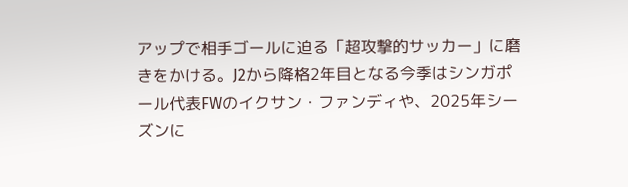アップで相手ゴールに迫る「超攻撃的サッカー」に磨きをかける。J2から降格2年目となる今季はシンガポール代表FWのイクサン・ファンディや、2025年シーズンに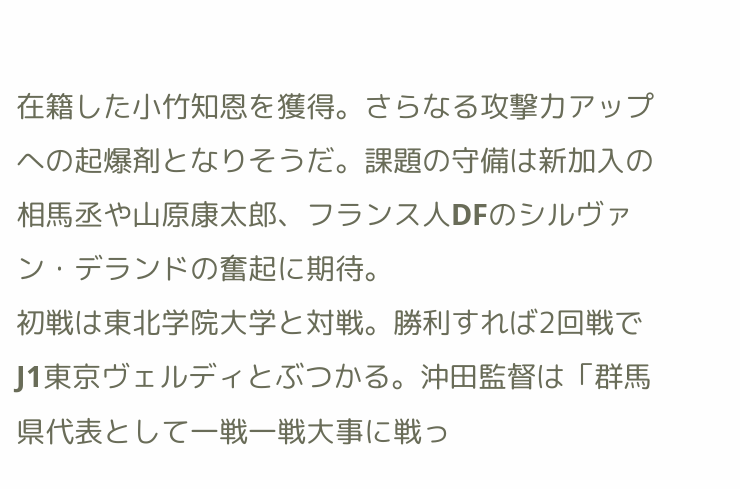在籍した小竹知恩を獲得。さらなる攻撃力アップへの起爆剤となりそうだ。課題の守備は新加入の相馬丞や山原康太郎、フランス人DFのシルヴァン・デランドの奮起に期待。
初戦は東北学院大学と対戦。勝利すれば2回戦でJ1東京ヴェルディとぶつかる。沖田監督は「群馬県代表として一戦一戦大事に戦っ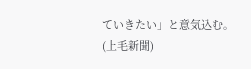ていきたい」と意気込む。
(上毛新聞)